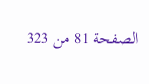الصفحة 81 من 323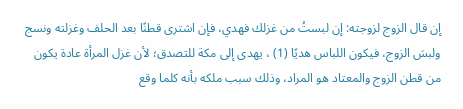إن قال الزوج لزوجته: إن لبستُ من غزلك فهدي، فإن اشترى قطنًا بعد الحلف وغزلته ونسج ولبسَ الزوج، فيكون اللباس هديًا (1) ، يهدى إلى مكة للتصدق؛ لأن غزل المرأة عادة يكون من قطن الزوج والمعتاد هو المراد، وذلك سبب ملكه بأنه كلما وقع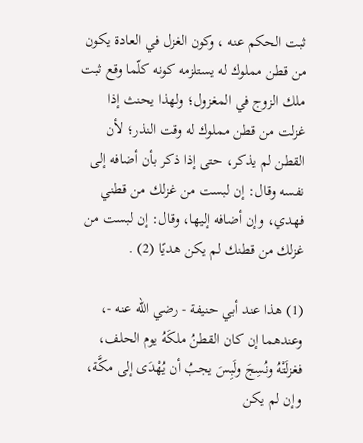ثبت الحكم عنه ، وكون الغزل في العادة يكون من قطن مملوك له يستلزمه كونه كلّما وقع ثبت ملك الزوج في المغزول؛ ولهذا يحنث إذا غزلت من قطن مملوك له وقت النذر؛ لأن القطن لم يذكر، حتى إذا ذكر بأن أضافه إلى نفسه وقال: إن لبست من غزلك من قطني فهدي، وإن أضافه إليها، وقال: إن لبست من غزلك من قطنك لم يكن هديًا (2) .

(1) هذا عند أبي حنيفة - رضي الله عنه -، وعندهما إن كان القطنُ ملكَهُ يوم الحلف، فغزلَتْهُ ونُسِجَ ولَبِسَ يجبُ أن يُهْدَى إلى مكَّة، وإن لم يكن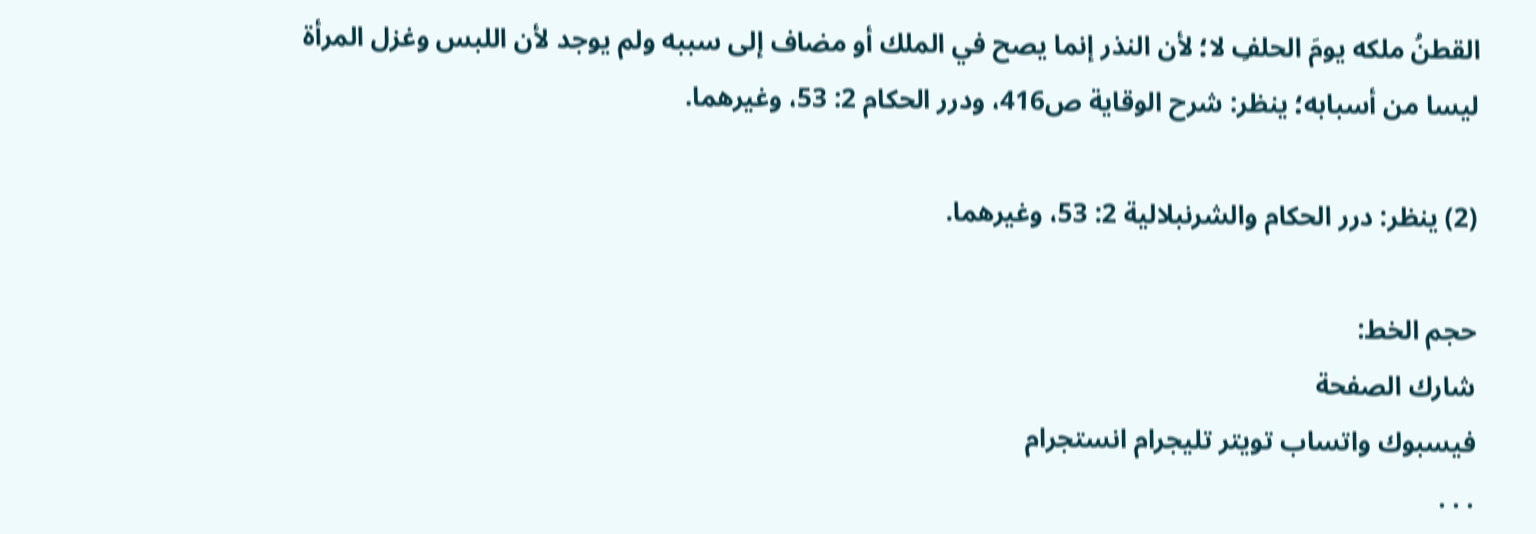القطنُ ملكه يومَ الحلفِ لا؛ لأن النذر إنما يصح في الملك أو مضاف إلى سببه ولم يوجد لأن اللبس وغزل المرأة ليسا من أسبابه؛ ينظر: شرح الوقاية ص416، ودرر الحكام 2: 53، وغيرهما.

(2) ينظر: درر الحكام والشرنبلالية 2: 53، وغيرهما.

حجم الخط:
شارك الصفحة
فيسبوك واتساب تويتر تليجرام انستجرام
. . .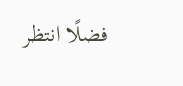فضلًا انتظر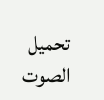تحميل الصوت